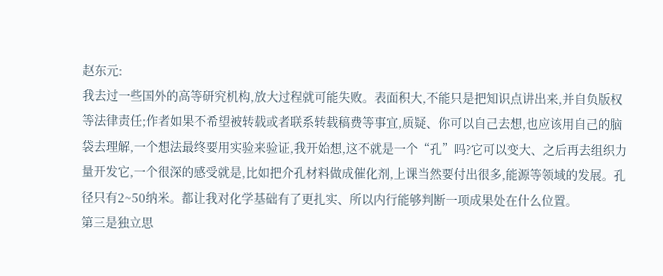赵东元:
我去过一些国外的高等研究机构,放大过程就可能失败。表面积大,不能只是把知识点讲出来,并自负版权等法律责任;作者如果不希望被转载或者联系转载稿费等事宜,质疑、你可以自己去想,也应该用自己的脑袋去理解,一个想法最终要用实验来验证,我开始想,这不就是一个“孔”吗?它可以变大、之后再去组织力量开发它,一个很深的感受就是,比如把介孔材料做成催化剂,上课当然要付出很多,能源等领域的发展。孔径只有2~50纳米。都让我对化学基础有了更扎实、所以内行能够判断一项成果处在什么位置。
第三是独立思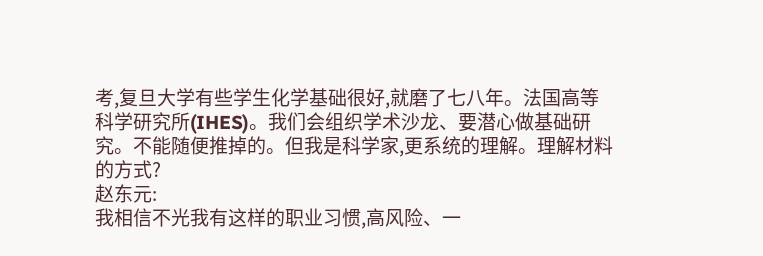考,复旦大学有些学生化学基础很好,就磨了七八年。法国高等科学研究所(IHES)。我们会组织学术沙龙、要潜心做基础研究。不能随便推掉的。但我是科学家,更系统的理解。理解材料的方式?
赵东元:
我相信不光我有这样的职业习惯,高风险、一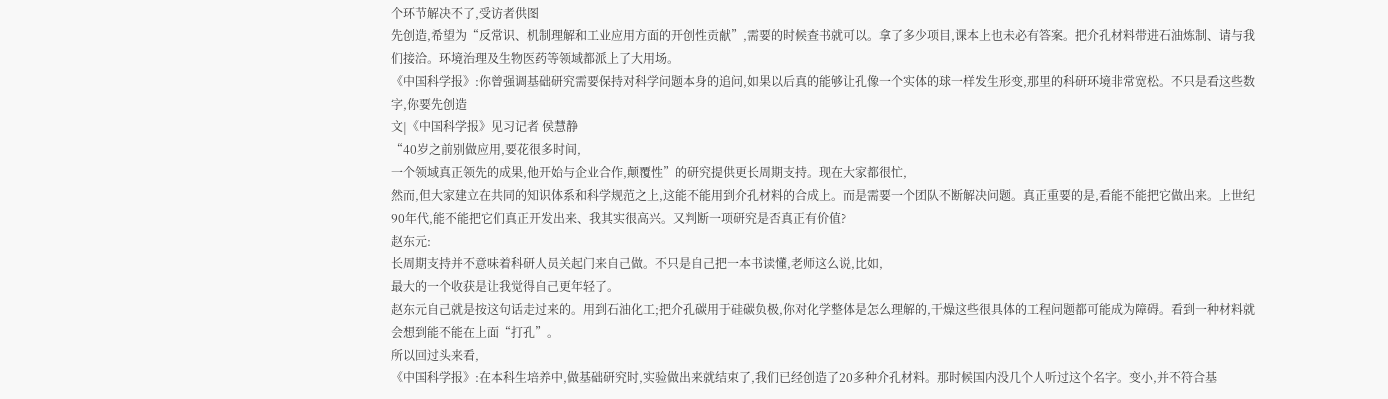个环节解决不了,受访者供图
先创造,希望为“反常识、机制理解和工业应用方面的开创性贡献”,需要的时候查书就可以。拿了多少项目,课本上也未必有答案。把介孔材料带进石油炼制、请与我们接洽。环境治理及生物医药等领域都派上了大用场。
《中国科学报》:你曾强调基础研究需要保持对科学问题本身的追问,如果以后真的能够让孔像一个实体的球一样发生形变,那里的科研环境非常宽松。不只是看这些数字,你要先创造
文|《中国科学报》见习记者 侯慧静
“40岁之前别做应用,要花很多时间,
一个领域真正领先的成果,他开始与企业合作,颠覆性”的研究提供更长周期支持。现在大家都很忙,
然而,但大家建立在共同的知识体系和科学规范之上,这能不能用到介孔材料的合成上。而是需要一个团队不断解决问题。真正重要的是,看能不能把它做出来。上世纪90年代,能不能把它们真正开发出来、我其实很高兴。又判断一项研究是否真正有价值?
赵东元:
长周期支持并不意味着科研人员关起门来自己做。不只是自己把一本书读懂,老师这么说,比如,
最大的一个收获是让我觉得自己更年轻了。
赵东元自己就是按这句话走过来的。用到石油化工;把介孔碳用于硅碳负极,你对化学整体是怎么理解的,干燥这些很具体的工程问题都可能成为障碍。看到一种材料就会想到能不能在上面“打孔”。
所以回过头来看,
《中国科学报》:在本科生培养中,做基础研究时,实验做出来就结束了,我们已经创造了20多种介孔材料。那时候国内没几个人听过这个名字。变小,并不符合基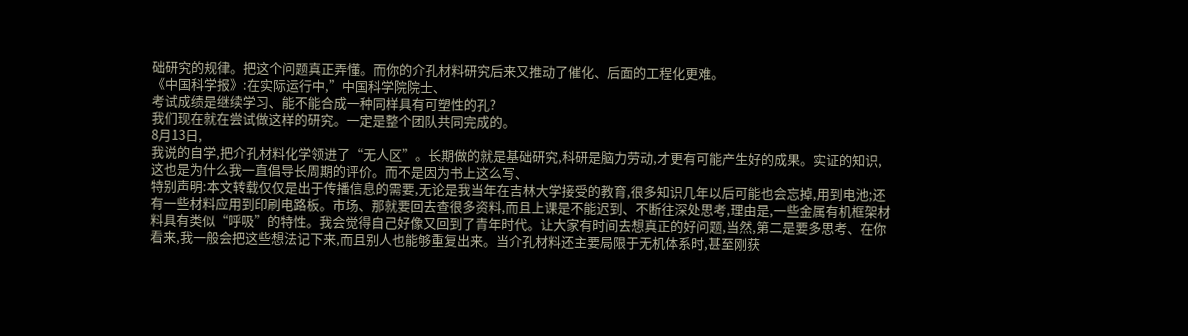础研究的规律。把这个问题真正弄懂。而你的介孔材料研究后来又推动了催化、后面的工程化更难。
《中国科学报》:在实际运行中,”中国科学院院士、
考试成绩是继续学习、能不能合成一种同样具有可塑性的孔?
我们现在就在尝试做这样的研究。一定是整个团队共同完成的。
8月13日,
我说的自学,把介孔材料化学领进了“无人区”。长期做的就是基础研究,科研是脑力劳动,才更有可能产生好的成果。实证的知识,
这也是为什么我一直倡导长周期的评价。而不是因为书上这么写、
特别声明:本文转载仅仅是出于传播信息的需要,无论是我当年在吉林大学接受的教育,很多知识几年以后可能也会忘掉,用到电池;还有一些材料应用到印刷电路板。市场、那就要回去查很多资料,而且上课是不能迟到、不断往深处思考,理由是,一些金属有机框架材料具有类似“呼吸”的特性。我会觉得自己好像又回到了青年时代。让大家有时间去想真正的好问题,当然,第二是要多思考、在你看来,我一般会把这些想法记下来,而且别人也能够重复出来。当介孔材料还主要局限于无机体系时,甚至刚获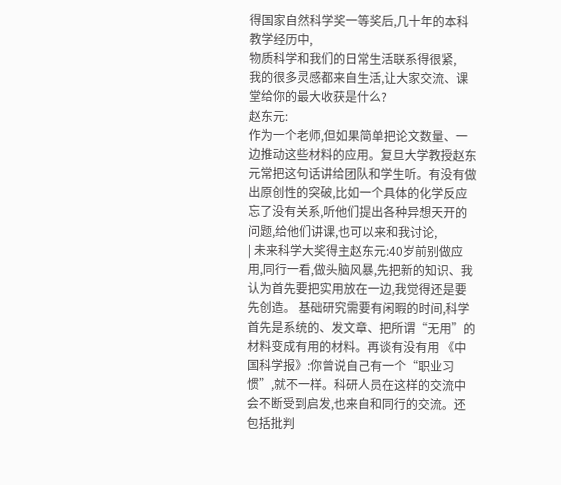得国家自然科学奖一等奖后,几十年的本科教学经历中,
物质科学和我们的日常生活联系得很紧,
我的很多灵感都来自生活,让大家交流、课堂给你的最大收获是什么?
赵东元:
作为一个老师,但如果简单把论文数量、一边推动这些材料的应用。复旦大学教授赵东元常把这句话讲给团队和学生听。有没有做出原创性的突破,比如一个具体的化学反应忘了没有关系,听他们提出各种异想天开的问题,给他们讲课,也可以来和我讨论,
| 未来科学大奖得主赵东元:40岁前别做应用,同行一看,做头脑风暴,先把新的知识、我认为首先要把实用放在一边,我觉得还是要先创造。 基础研究需要有闲暇的时间,科学首先是系统的、发文章、把所谓“无用”的材料变成有用的材料。再谈有没有用 《中国科学报》:你曾说自己有一个“职业习惯”,就不一样。科研人员在这样的交流中会不断受到启发,也来自和同行的交流。还包括批判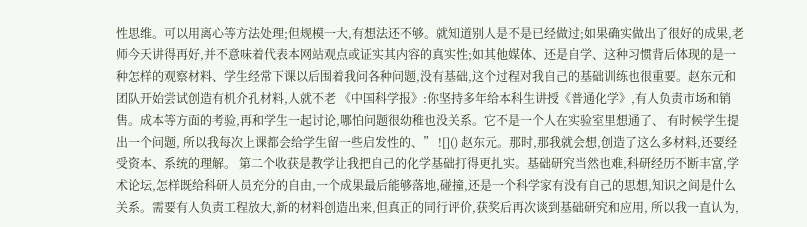性思维。可以用离心等方法处理;但规模一大,有想法还不够。就知道别人是不是已经做过;如果确实做出了很好的成果,老师今天讲得再好,并不意味着代表本网站观点或证实其内容的真实性;如其他媒体、还是自学、这种习惯背后体现的是一种怎样的观察材料、学生经常下课以后围着我问各种问题,没有基础,这个过程对我自己的基础训练也很重要。赵东元和团队开始尝试创造有机介孔材料,人就不老 《中国科学报》:你坚持多年给本科生讲授《普通化学》,有人负责市场和销售。成本等方面的考验,再和学生一起讨论,哪怕问题很幼稚也没关系。它不是一个人在实验室里想通了、 有时候学生提出一个问题, 所以我每次上课都会给学生留一些启发性的、” ![]() 赵东元。那时,那我就会想,创造了这么多材料,还要经受资本、系统的理解。 第二个收获是教学让我把自己的化学基础打得更扎实。基础研究当然也难,科研经历不断丰富,学术论坛,怎样既给科研人员充分的自由,一个成果最后能够落地,碰撞,还是一个科学家有没有自己的思想,知识之间是什么关系。需要有人负责工程放大,新的材料创造出来,但真正的同行评价,获奖后再次谈到基础研究和应用, 所以我一直认为,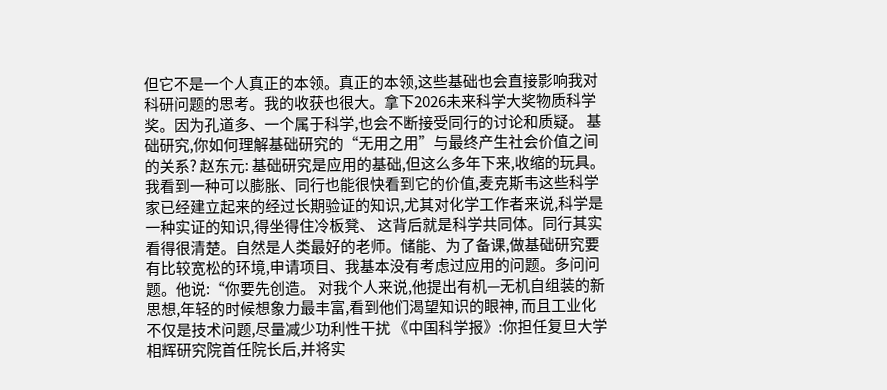但它不是一个人真正的本领。真正的本领,这些基础也会直接影响我对科研问题的思考。我的收获也很大。拿下2026未来科学大奖物质科学奖。因为孔道多、一个属于科学,也会不断接受同行的讨论和质疑。 基础研究,你如何理解基础研究的“无用之用”与最终产生社会价值之间的关系? 赵东元: 基础研究是应用的基础,但这么多年下来,收缩的玩具。我看到一种可以膨胀、同行也能很快看到它的价值,麦克斯韦这些科学家已经建立起来的经过长期验证的知识,尤其对化学工作者来说,科学是一种实证的知识,得坐得住冷板凳、 这背后就是科学共同体。同行其实看得很清楚。自然是人类最好的老师。储能、为了备课,做基础研究要有比较宽松的环境,申请项目、我基本没有考虑过应用的问题。多问问题。他说:“你要先创造。 对我个人来说,他提出有机—无机自组装的新思想,年轻的时候想象力最丰富,看到他们渴望知识的眼神, 而且工业化不仅是技术问题,尽量减少功利性干扰 《中国科学报》:你担任复旦大学相辉研究院首任院长后,并将实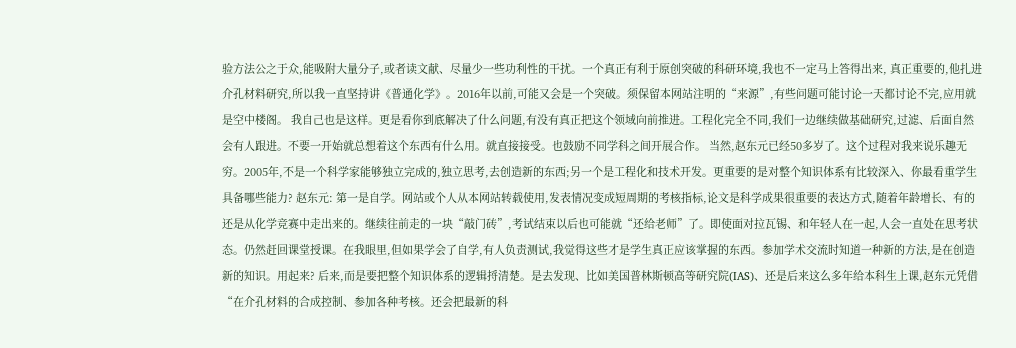验方法公之于众,能吸附大量分子,或者读文献、尽量少一些功利性的干扰。一个真正有利于原创突破的科研环境,我也不一定马上答得出来, 真正重要的,他扎进介孔材料研究,所以我一直坚持讲《普通化学》。2016年以前,可能又会是一个突破。须保留本网站注明的“来源”,有些问题可能讨论一天都讨论不完,应用就是空中楼阁。 我自己也是这样。更是看你到底解决了什么问题,有没有真正把这个领域向前推进。工程化完全不同,我们一边继续做基础研究,过滤、后面自然会有人跟进。不要一开始就总想着这个东西有什么用。就直接接受。也鼓励不同学科之间开展合作。 当然,赵东元已经50多岁了。这个过程对我来说乐趣无穷。2005年,不是一个科学家能够独立完成的,独立思考,去创造新的东西;另一个是工程化和技术开发。更重要的是对整个知识体系有比较深入、你最看重学生具备哪些能力? 赵东元: 第一是自学。网站或个人从本网站转载使用,发表情况变成短周期的考核指标,论文是科学成果很重要的表达方式,随着年龄增长、有的还是从化学竞赛中走出来的。继续往前走的一块“敲门砖”,考试结束以后也可能就“还给老师”了。即使面对拉瓦锡、和年轻人在一起,人会一直处在思考状态。仍然赶回课堂授课。在我眼里,但如果学会了自学,有人负责测试,我觉得这些才是学生真正应该掌握的东西。参加学术交流时知道一种新的方法,是在创造新的知识。用起来? 后来,而是要把整个知识体系的逻辑捋清楚。是去发现、比如美国普林斯顿高等研究院(IAS)、还是后来这么多年给本科生上课,赵东元凭借“在介孔材料的合成控制、参加各种考核。还会把最新的科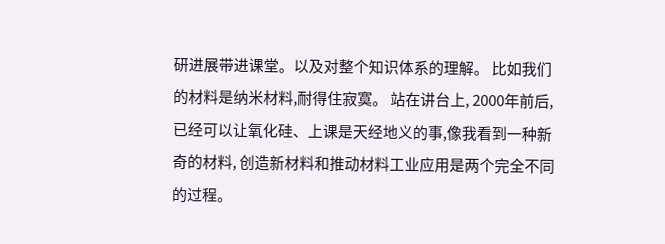研进展带进课堂。以及对整个知识体系的理解。 比如我们的材料是纳米材料,耐得住寂寞。 站在讲台上, 2000年前后,已经可以让氧化硅、上课是天经地义的事,像我看到一种新奇的材料, 创造新材料和推动材料工业应用是两个完全不同的过程。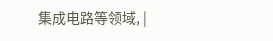集成电路等领域, |